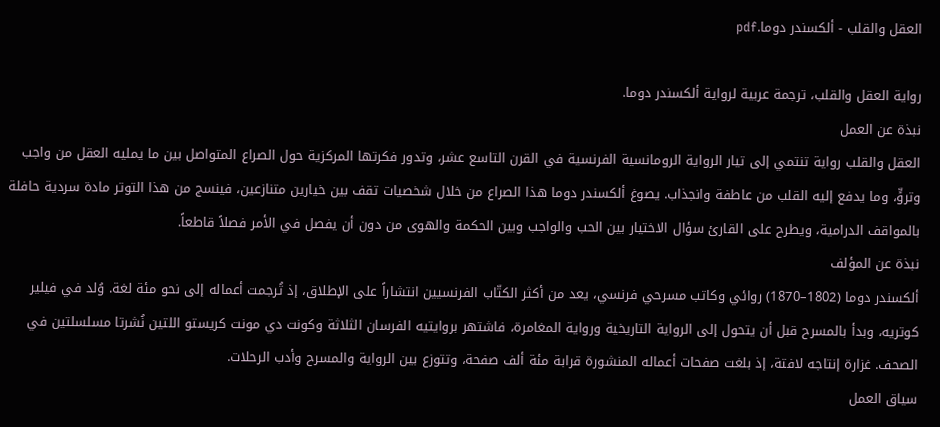العقل والقلب - ألكسندر دوما.pdf

رواية العقل والقلب، ترجمة عربية لرواية ألكسندر دوما.
نبذة عن العمل
العقل والقلب رواية تنتمي إلى تيار الرواية الرومانسية الفرنسية في القرن التاسع عشر، وتدور فكرتها المركزية حول الصراع المتواصل بين ما يمليه العقل من واجب وتروٍّ، وما يدفع إليه القلب من عاطفة وانجذاب. يصوغ ألكسندر دوما هذا الصراع من خلال شخصيات تقف بين خيارين متنازعين، فينسج من هذا التوتر مادة سردية حافلة بالمواقف الدرامية، ويطرح على القارئ سؤال الاختيار بين الحب والواجب وبين الحكمة والهوى من دون أن يفصل في الأمر فصلاً قاطعاً.
نبذة عن المؤلف
ألكسندر دوما (1802–1870) روائي وكاتب مسرحي فرنسي، يعد من أكثر الكتّاب الفرنسيين انتشاراً على الإطلاق، إذ تُرجمت أعماله إلى نحو مئة لغة. وُلد في فيلير كوتريه، وبدأ بالمسرح قبل أن يتحول إلى الرواية التاريخية ورواية المغامرة، فاشتهر بروايتيه الفرسان الثلاثة وكونت دي مونت كريستو اللتين نُشرتا مسلسلتين في الصحف. غزارة إنتاجه لافتة، إذ بلغت صفحات أعماله المنشورة قرابة مئة ألف صفحة، وتتوزع بين الرواية والمسرح وأدب الرحلات.
سياق العمل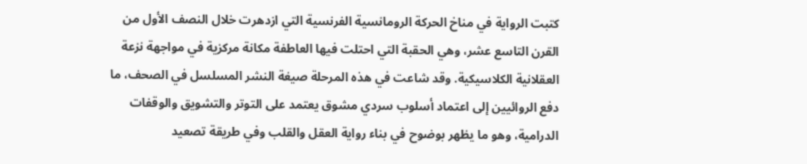كتبت الرواية في مناخ الحركة الرومانسية الفرنسية التي ازدهرت خلال النصف الأول من القرن التاسع عشر، وهي الحقبة التي احتلت فيها العاطفة مكانة مركزية في مواجهة نزعة العقلانية الكلاسيكية. وقد شاعت في هذه المرحلة صيغة النشر المسلسل في الصحف، ما دفع الروائيين إلى اعتماد أسلوب سردي مشوق يعتمد على التوتر والتشويق والوقفات الدرامية، وهو ما يظهر بوضوح في بناء رواية العقل والقلب وفي طريقة تصعيد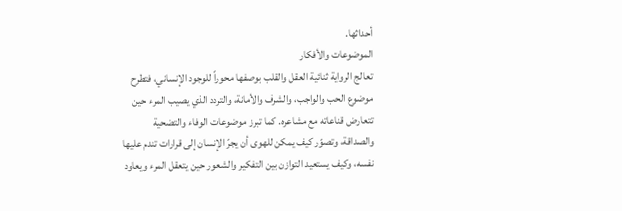أحداثها.
الموضوعات والأفكار
تعالج الرواية ثنائية العقل والقلب بوصفها محوراً للوجود الإنساني، فتطرح موضوع الحب والواجب، والشرف والأمانة، والتردد الذي يصيب المرء حين تتعارض قناعاته مع مشاعره. كما تبرز موضوعات الوفاء والتضحية والصداقة، وتصوّر كيف يمكن للهوى أن يجرّ الإنسان إلى قرارات تندم عليها نفسه، وكيف يستعيد التوازن بين التفكير والشعور حين يتعقل المرء ويعاود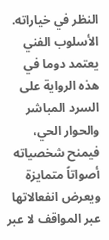النظر في خياراته.
الأسلوب الفني
يعتمد دوما في هذه الرواية على السرد المباشر والحوار الحي، فيمنح شخصياته أصواتاً متمايزة ويعرض انفعالاتها عبر المواقف لا عبر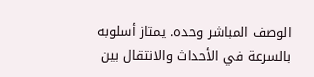الوصف المباشر وحده. يمتاز أسلوبه بالسرعة في الأحداث والانتقال بين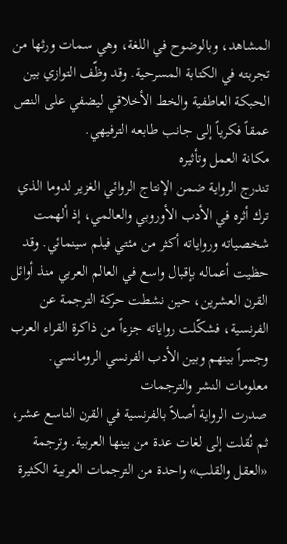المشاهد، وبالوضوح في اللغة، وهي سمات ورثها من تجربته في الكتابة المسرحية. وقد وظّف التوازي بين الحبكة العاطفية والخط الأخلاقي ليضفي على النص عمقاً فكرياً إلى جانب طابعه الترفيهي.
مكانة العمل وتأثيره
تندرج الرواية ضمن الإنتاج الروائي الغزير لدوما الذي ترك أثره في الأدب الأوروبي والعالمي، إذ ألهمت شخصياته ورواياته أكثر من مئتي فيلم سينمائي. وقد حظيت أعماله بإقبال واسع في العالم العربي منذ أوائل القرن العشرين، حين نشطت حركة الترجمة عن الفرنسية، فشكّلت رواياته جزءاً من ذاكرة القراء العرب وجسراً بينهم وبين الأدب الفرنسي الرومانسي.
معلومات النشر والترجمات
صدرت الرواية أصلاً بالفرنسية في القرن التاسع عشر، ثم نُقلت إلى لغات عدة من بينها العربية. وترجمة «العقل والقلب» واحدة من الترجمات العربية الكثيرة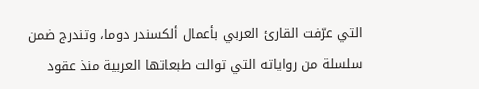التي عرّفت القارئ العربي بأعمال ألكسندر دوما، وتندرج ضمن سلسلة من رواياته التي توالت طبعاتها العربية منذ عقود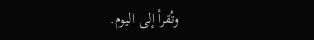وتُقرأ إلى اليوم.